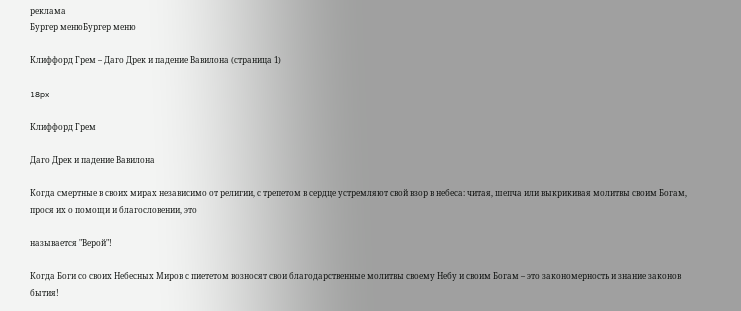реклама
Бургер менюБургер меню

Клиффорд Грем – Даго Дрек и падение Вавилона (страница 1)

18px

Клиффорд Грем

Даго Дрек и падение Вавилона

Когда смертные в своих мирах независимо от религии, с трепетом в сердце устремляют свой взор в небеса: читая, шепча или выкрикивая молитвы своим Богам, прося их о помощи и благословении, это

называется "Верой"!

Когда Боги со своих Небесных Миров с пиететом возносят свои благодарственные молитвы своему Небу и своим Богам – это закономерность и знание законов бытия!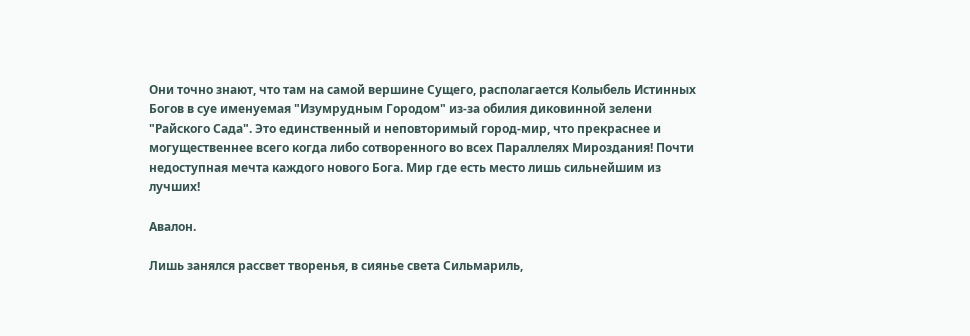Они точно знают, что там на самой вершине Сущего, располагается Колыбель Истинных Богов в суе именуемая "Изумрудным Городом" из-за обилия диковинной зелени "Райского Сада". Это единственный и неповторимый город-мир, что прекраснее и могущественнее всего когда либо сотворенного во всех Параллелях Мироздания! Почти недоступная мечта каждого нового Бога. Мир где есть место лишь сильнейшим из лучших!

Авалон.

Лишь занялся рассвет творенья, в сиянье света Сильмариль,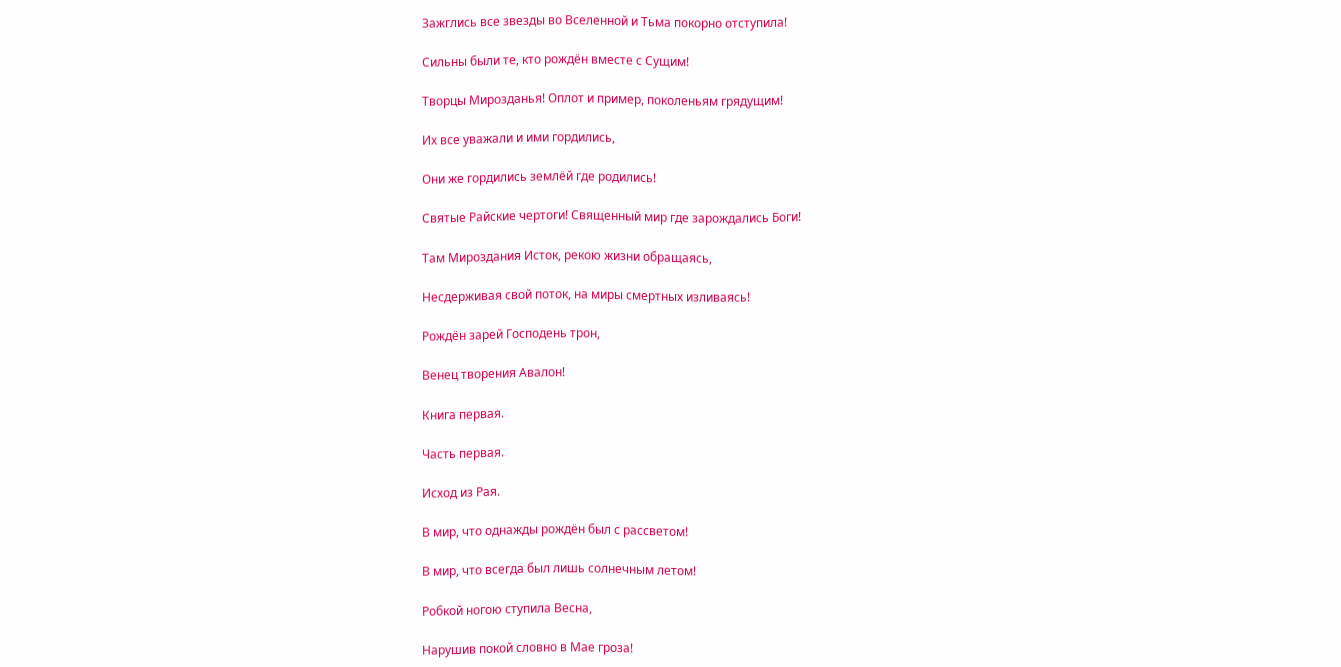Зажглись все звезды во Вселенной и Тьма покорно отступила!

Сильны были те, кто рождён вместе с Сущим!

Творцы Мирозданья! Оплот и пример, поколеньям грядущим!

Их все уважали и ими гордились,

Они же гордились землёй где родились!

Святые Райские чертоги! Священный мир где зарождались Боги!

Там Мироздания Исток, рекою жизни обращаясь,

Несдерживая свой поток, на миры смертных изливаясь!

Рождён зарей Господень трон,

Венец творения Авалон!

Книга первая.

Часть первая.

Исход из Рая.

В мир, что однажды рождён был с рассветом!

В мир, что всегда был лишь солнечным летом!

Робкой ногою ступила Весна,

Нарушив покой словно в Мае гроза!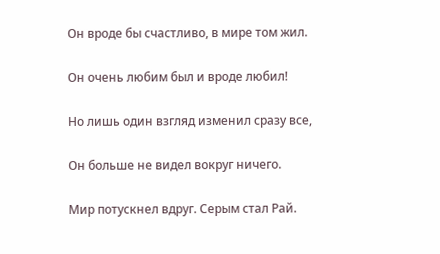Он вроде бы счастливо, в мире том жил.

Он очень любим был и вроде любил!

Но лишь один взгляд изменил сразу все,

Он больше не видел вокруг ничего.

Мир потускнел вдруг. Серым стал Рай.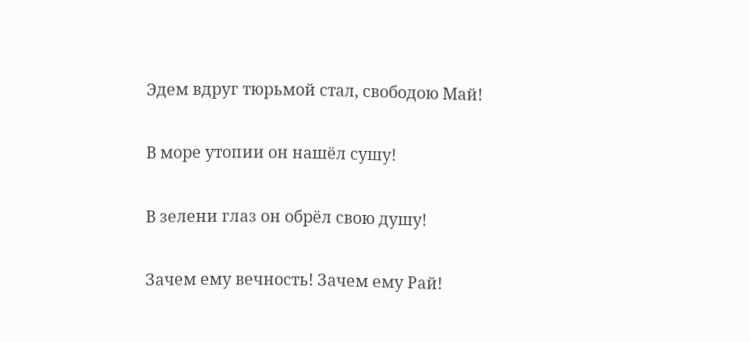Эдем вдруг тюрьмой стал, свободою Май!

В море утопии он нашёл сушу!

В зелени глаз он обрёл свою душу!

Зачем ему вечность! Зачем ему Рай!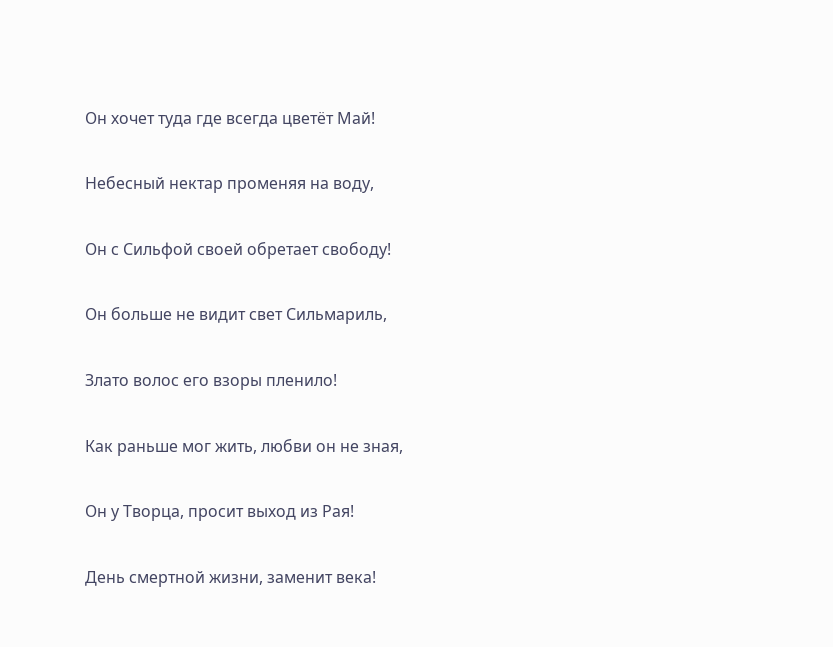Он хочет туда где всегда цветёт Май!

Небесный нектар променяя на воду,

Он с Сильфой своей обретает свободу!

Он больше не видит свет Сильмариль,

Злато волос его взоры пленило!

Как раньше мог жить, любви он не зная,

Он у Творца, просит выход из Рая!

День смертной жизни, заменит века!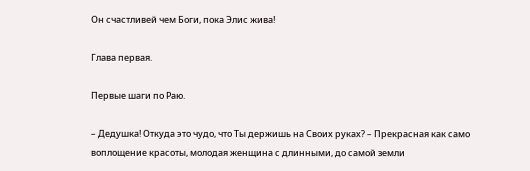Он счастливей чем Боги, пока Элис жива!

Глава первая.

Первые шаги по Раю.

– Дедушка! Откуда это чудо, что Ты держишь на Своих руках? – Прекрасная как само воплощение красоты, молодая женщина с длинными, до самой земли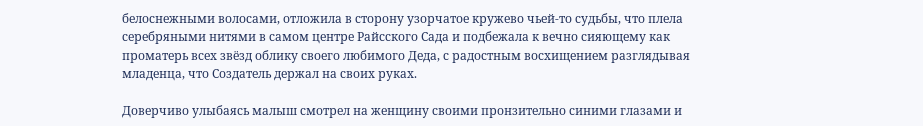белоснежными волосами, отложила в сторону узорчатое кружево чьей-то судьбы, что плела серебряными нитями в самом центре Райсского Сада и подбежала к вечно сияющему как проматерь всех звёзд облику своего любимого Деда, с радостным восхищением разглядывая младенца, что Создатель держал на своих руках.

Доверчиво улыбаясь малыш смотрел на женщину своими пронзительно синими глазами и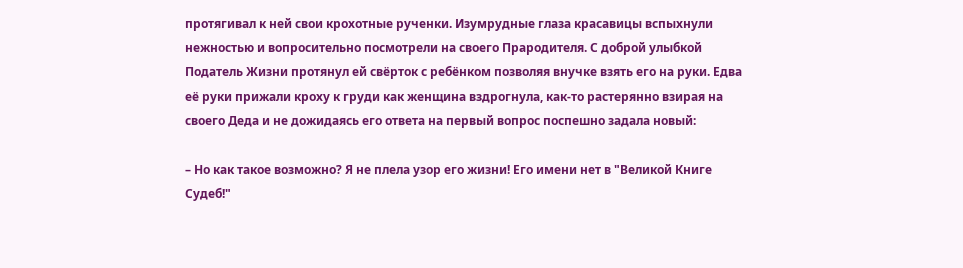протягивал к ней свои крохотные рученки. Изумрудные глаза красавицы вспыхнули нежностью и вопросительно посмотрели на своего Прародителя. С доброй улыбкой Податель Жизни протянул ей свёрток с ребёнком позволяя внучке взять его на руки. Едва её руки прижали кроху к груди как женщина вздрогнула, как-то растерянно взирая на своего Деда и не дожидаясь его ответа на первый вопрос поспешно задала новый:

– Но как такое возможно? Я не плела узор его жизни! Его имени нет в "Великой Книге Судеб!"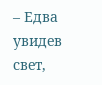– Едва увидев свет,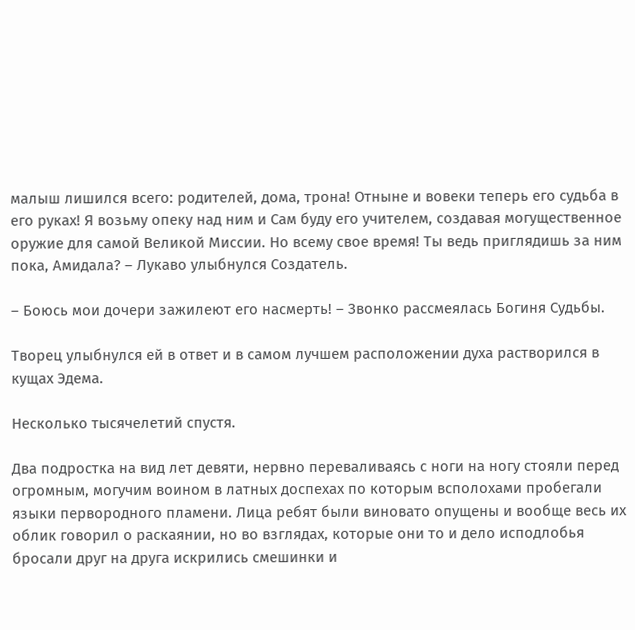малыш лишился всего: родителей, дома, трона! Отныне и вовеки теперь его судьба в его руках! Я возьму опеку над ним и Сам буду его учителем, создавая могущественное оружие для самой Великой Миссии. Но всему свое время! Ты ведь приглядишь за ним пока, Амидала? – Лукаво улыбнулся Создатель.

– Боюсь мои дочери зажилеют его насмерть! – Звонко рассмеялась Богиня Судьбы.

Творец улыбнулся ей в ответ и в самом лучшем расположении духа растворился в кущах Эдема.

Несколько тысячелетий спустя.

Два подростка на вид лет девяти, нервно переваливаясь с ноги на ногу стояли перед огромным, могучим воином в латных доспехах по которым всполохами пробегали языки первородного пламени. Лица ребят были виновато опущены и вообще весь их облик говорил о раскаянии, но во взглядах, которые они то и дело исподлобья бросали друг на друга искрились смешинки и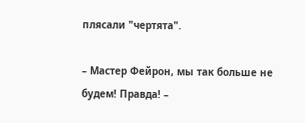плясали "чертята".

– Мастер Фейрон, мы так больше не будем! Правда! –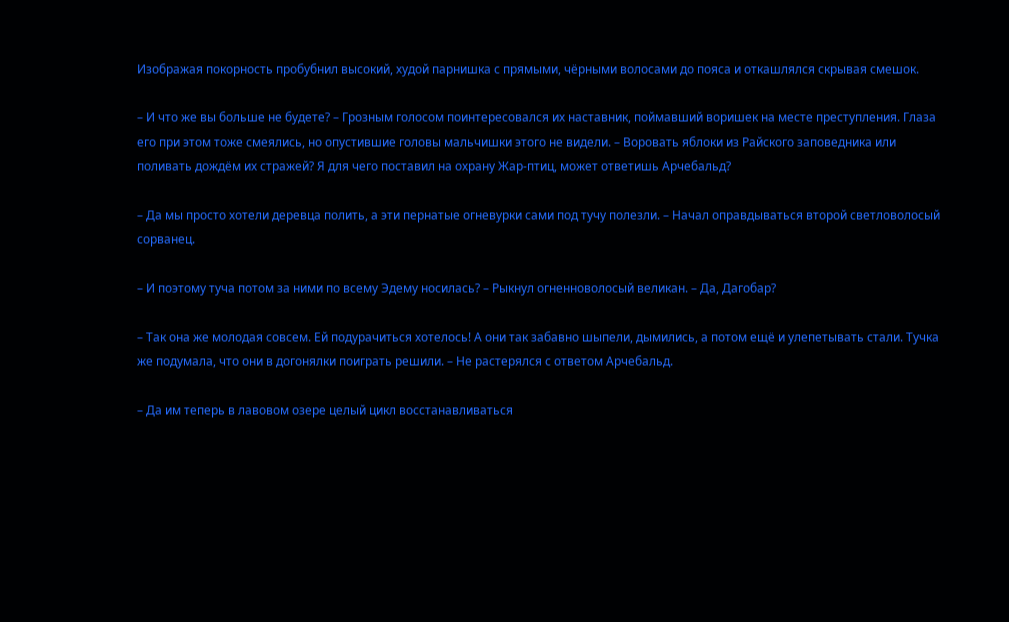Изображая покорность пробубнил высокий, худой парнишка с прямыми, чёрными волосами до пояса и откашлялся скрывая смешок.

– И что же вы больше не будете? – Грозным голосом поинтересовался их наставник, поймавший воришек на месте преступления. Глаза его при этом тоже смеялись, но опустившие головы мальчишки этого не видели. – Воровать яблоки из Райского заповедника или поливать дождём их стражей? Я для чего поставил на охрану Жар-птиц, может ответишь Арчебальд?

– Да мы просто хотели деревца полить, а эти пернатые огневурки сами под тучу полезли. – Начал оправдываться второй светловолосый сорванец.

– И поэтому туча потом за ними по всему Эдему носилась? – Рыкнул огненноволосый великан. – Да, Дагобар?

– Так она же молодая совсем. Ей подурачиться хотелось! А они так забавно шыпели, дымились, а потом ещё и улепетывать стали. Тучка же подумала, что они в догонялки поиграть решили. – Не растерялся с ответом Арчебальд.

– Да им теперь в лавовом озере целый цикл восстанавливаться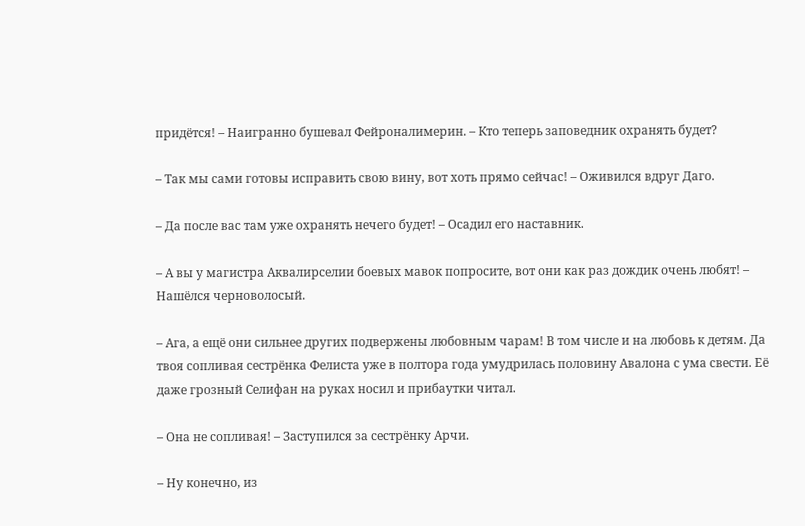придётся! – Наигранно бушевал Фейроналимерин. – Кто теперь заповедник охранять будет?

– Так мы сами готовы исправить свою вину, вот хоть прямо сейчас! – Оживился вдруг Даго.

– Да после вас там уже охранять нечего будет! – Осадил его наставник.

– А вы у магистра Аквалирселии боевых мавок попросите, вот они как раз дождик очень любят! – Нашёлся черноволосый.

– Ага, а ещё они сильнее других подвержены любовным чарам! В том числе и на любовь к детям. Да твоя сопливая сестрёнка Фелиста уже в полтора года умудрилась половину Авалона с ума свести. Её даже грозный Селифан на руках носил и прибаутки читал.

– Она не сопливая! – Заступился за сестрёнку Арчи.

– Ну конечно, из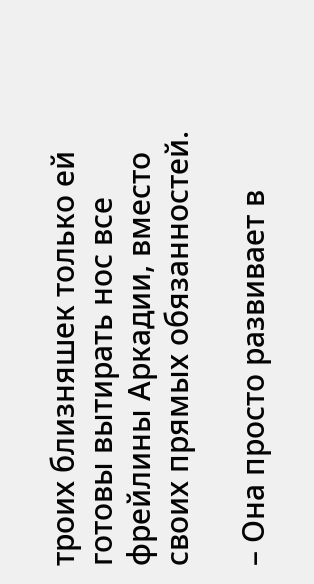троих близняшек только ей готовы вытирать нос все фрейлины Аркадии, вместо своих прямых обязанностей.

– Она просто развивает в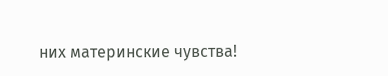них материнские чувства!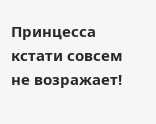Принцесса кстати совсем не возражает!